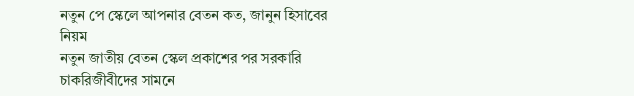নতুন পে স্কেলে আপনার বেতন কত, জানুন হিসাবের নিয়ম
নতুন জাতীয় বেতন স্কেল প্রকাশের পর সরকারি চাকরিজীবীদের সামনে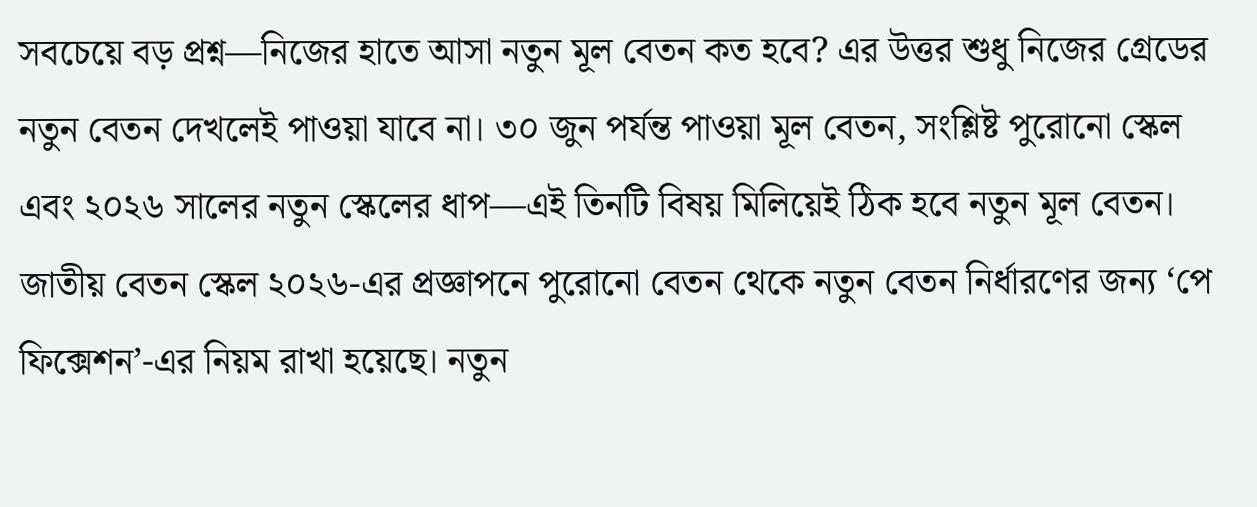সবচেয়ে বড় প্রশ্ন—নিজের হাতে আসা নতুন মূল বেতন কত হবে? এর উত্তর শুধু নিজের গ্রেডের নতুন বেতন দেখলেই পাওয়া যাবে না। ৩০ জুন পর্যন্ত পাওয়া মূল বেতন, সংশ্লিষ্ট পুরোনো স্কেল এবং ২০২৬ সালের নতুন স্কেলের ধাপ—এই তিনটি বিষয় মিলিয়েই ঠিক হবে নতুন মূল বেতন।
জাতীয় বেতন স্কেল ২০২৬-এর প্রজ্ঞাপনে পুরোনো বেতন থেকে নতুন বেতন নির্ধারণের জন্য ‘পে ফিক্সেশন’-এর নিয়ম রাখা হয়েছে। নতুন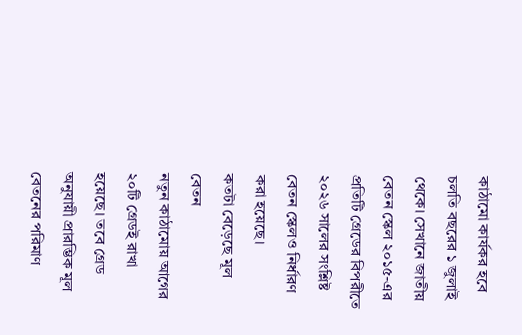কাঠামো কার্যকর হবে চলতি বছরের ১ জুলাই থেকে। সেখানে জাতীয় বেতন স্কেল ২০১৫-এর প্রতিটি গ্রেডের বিপরীতে ২০২৬ সালের সংশ্লিষ্ট বেতন স্কেলও নির্ধারণ করা হয়েছে।
কতটা বেড়েছে মূল বেতন
নতুন কাঠামোয় আগের ২০টি গ্রেডই রাখা হয়েছে। তবে গ্রেড অনুযায়ী প্রারম্ভিক মূল বেতনের পরিমাণ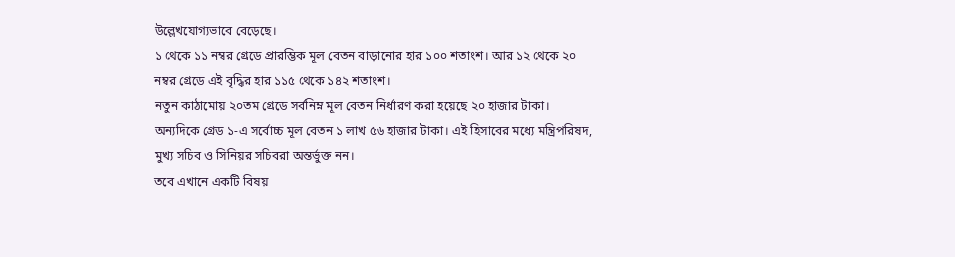উল্লেখযোগ্যভাবে বেড়েছে।
১ থেকে ১১ নম্বর গ্রেডে প্রারম্ভিক মূল বেতন বাড়ানোর হার ১০০ শতাংশ। আর ১২ থেকে ২০ নম্বর গ্রেডে এই বৃদ্ধির হার ১১৫ থেকে ১৪২ শতাংশ।
নতুন কাঠামোয় ২০তম গ্রেডে সর্বনিম্ন মূল বেতন নির্ধারণ করা হয়েছে ২০ হাজার টাকা। অন্যদিকে গ্রেড ১-এ সর্বোচ্চ মূল বেতন ১ লাখ ৫৬ হাজার টাকা। এই হিসাবের মধ্যে মন্ত্রিপরিষদ, মুখ্য সচিব ও সিনিয়র সচিবরা অন্তর্ভুক্ত নন।
তবে এখানে একটি বিষয়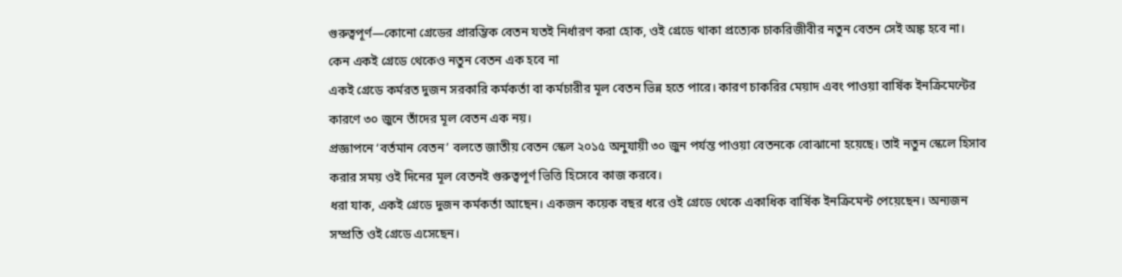গুরুত্বপূর্ণ—কোনো গ্রেডের প্রারম্ভিক বেতন যতই নির্ধারণ করা হোক, ওই গ্রেডে থাকা প্রত্যেক চাকরিজীবীর নতুন বেতন সেই অঙ্ক হবে না।
কেন একই গ্রেডে থেকেও নতুন বেতন এক হবে না
একই গ্রেডে কর্মরত দুজন সরকারি কর্মকর্তা বা কর্মচারীর মূল বেতন ভিন্ন হতে পারে। কারণ চাকরির মেয়াদ এবং পাওয়া বার্ষিক ইনক্রিমেন্টের কারণে ৩০ জুনে তাঁদের মূল বেতন এক নয়।
প্রজ্ঞাপনে ‘বর্তমান বেতন’ বলতে জাতীয় বেতন স্কেল ২০১৫ অনুযায়ী ৩০ জুন পর্যন্ত পাওয়া বেতনকে বোঝানো হয়েছে। তাই নতুন স্কেলে হিসাব করার সময় ওই দিনের মূল বেতনই গুরুত্বপূর্ণ ভিত্তি হিসেবে কাজ করবে।
ধরা যাক, একই গ্রেডে দুজন কর্মকর্তা আছেন। একজন কয়েক বছর ধরে ওই গ্রেডে থেকে একাধিক বার্ষিক ইনক্রিমেন্ট পেয়েছেন। অন্যজন সম্প্রতি ওই গ্রেডে এসেছেন।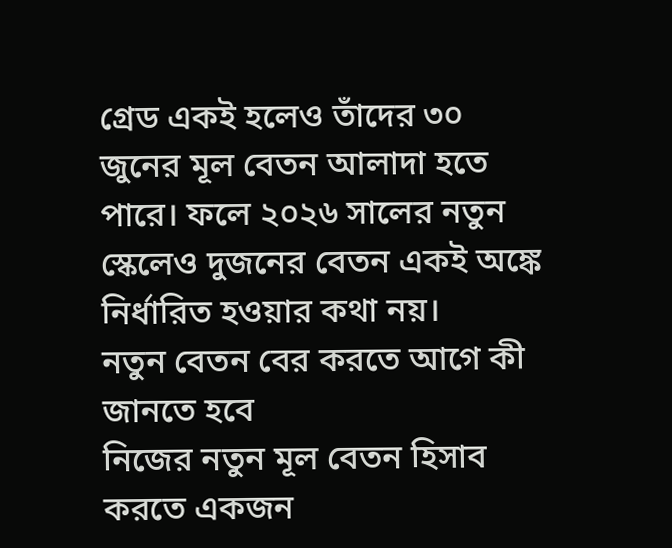গ্রেড একই হলেও তাঁদের ৩০ জুনের মূল বেতন আলাদা হতে পারে। ফলে ২০২৬ সালের নতুন স্কেলেও দুজনের বেতন একই অঙ্কে নির্ধারিত হওয়ার কথা নয়।
নতুন বেতন বের করতে আগে কী জানতে হবে
নিজের নতুন মূল বেতন হিসাব করতে একজন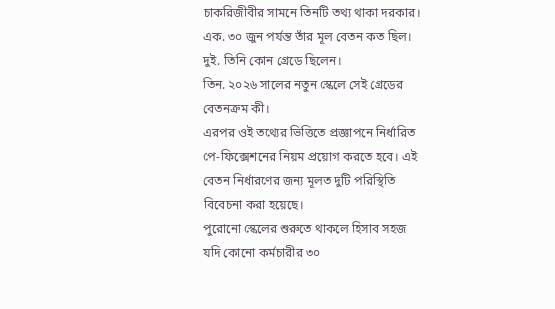চাকরিজীবীর সামনে তিনটি তথ্য থাকা দরকার।
এক. ৩০ জুন পর্যন্ত তাঁর মূল বেতন কত ছিল।
দুই. তিনি কোন গ্রেডে ছিলেন।
তিন. ২০২৬ সালের নতুন স্কেলে সেই গ্রেডের বেতনক্রম কী।
এরপর ওই তথ্যের ভিত্তিতে প্রজ্ঞাপনে নির্ধারিত পে-ফিক্সেশনের নিয়ম প্রয়োগ করতে হবে। এই বেতন নির্ধারণের জন্য মূলত দুটি পরিস্থিতি বিবেচনা করা হয়েছে।
পুরোনো স্কেলের শুরুতে থাকলে হিসাব সহজ
যদি কোনো কর্মচারীর ৩০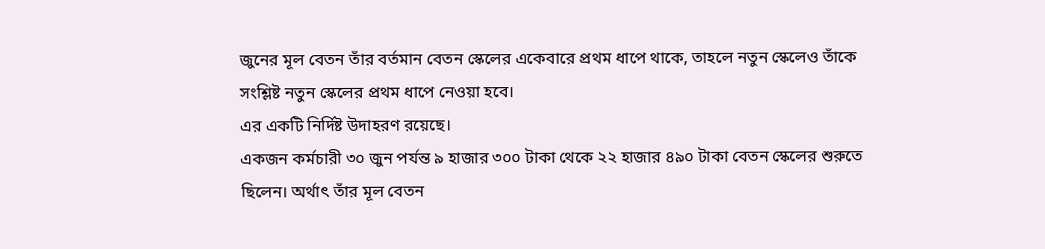জুনের মূল বেতন তাঁর বর্তমান বেতন স্কেলের একেবারে প্রথম ধাপে থাকে, তাহলে নতুন স্কেলেও তাঁকে সংশ্লিষ্ট নতুন স্কেলের প্রথম ধাপে নেওয়া হবে।
এর একটি নির্দিষ্ট উদাহরণ রয়েছে।
একজন কর্মচারী ৩০ জুন পর্যন্ত ৯ হাজার ৩০০ টাকা থেকে ২২ হাজার ৪৯০ টাকা বেতন স্কেলের শুরুতে ছিলেন। অর্থাৎ তাঁর মূল বেতন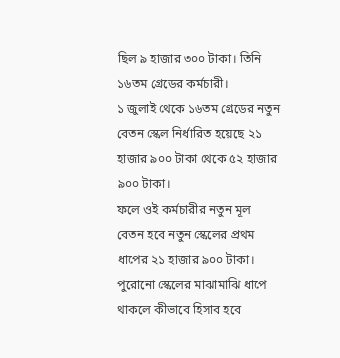ছিল ৯ হাজার ৩০০ টাকা। তিনি ১৬তম গ্রেডের কর্মচারী।
১ জুলাই থেকে ১৬তম গ্রেডের নতুন বেতন স্কেল নির্ধারিত হয়েছে ২১ হাজার ৯০০ টাকা থেকে ৫২ হাজার ৯০০ টাকা।
ফলে ওই কর্মচারীর নতুন মূল বেতন হবে নতুন স্কেলের প্রথম ধাপের ২১ হাজার ৯০০ টাকা।
পুরোনো স্কেলের মাঝামাঝি ধাপে থাকলে কীভাবে হিসাব হবে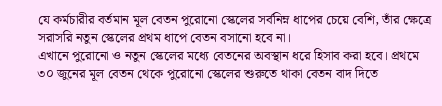যে কর্মচারীর বর্তমান মূল বেতন পুরোনো স্কেলের সর্বনিম্ন ধাপের চেয়ে বেশি, তাঁর ক্ষেত্রে সরাসরি নতুন স্কেলের প্রথম ধাপে বেতন বসানো হবে না।
এখানে পুরোনো ও নতুন স্কেলের মধ্যে বেতনের অবস্থান ধরে হিসাব করা হবে। প্রথমে ৩০ জুনের মূল বেতন থেকে পুরোনো স্কেলের শুরুতে থাকা বেতন বাদ দিতে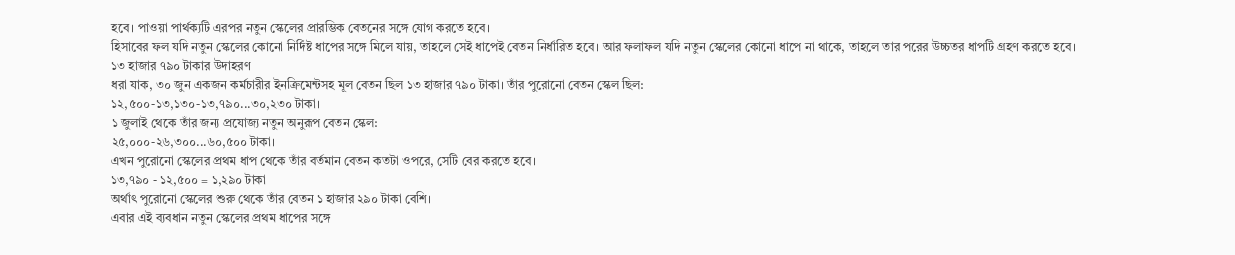হবে। পাওয়া পার্থক্যটি এরপর নতুন স্কেলের প্রারম্ভিক বেতনের সঙ্গে যোগ করতে হবে।
হিসাবের ফল যদি নতুন স্কেলের কোনো নির্দিষ্ট ধাপের সঙ্গে মিলে যায়, তাহলে সেই ধাপেই বেতন নির্ধারিত হবে। আর ফলাফল যদি নতুন স্কেলের কোনো ধাপে না থাকে, তাহলে তার পরের উচ্চতর ধাপটি গ্রহণ করতে হবে।
১৩ হাজার ৭৯০ টাকার উদাহরণ
ধরা যাক, ৩০ জুন একজন কর্মচারীর ইনক্রিমেন্টসহ মূল বেতন ছিল ১৩ হাজার ৭৯০ টাকা। তাঁর পুরোনো বেতন স্কেল ছিল:
১২,৫০০-১৩,১৩০-১৩,৭৯০...৩০,২৩০ টাকা।
১ জুলাই থেকে তাঁর জন্য প্রযোজ্য নতুন অনুরূপ বেতন স্কেল:
২৫,০০০-২৬,৩০০...৬০,৫০০ টাকা।
এখন পুরোনো স্কেলের প্রথম ধাপ থেকে তাঁর বর্তমান বেতন কতটা ওপরে, সেটি বের করতে হবে।
১৩,৭৯০ - ১২,৫০০ = ১,২৯০ টাকা
অর্থাৎ পুরোনো স্কেলের শুরু থেকে তাঁর বেতন ১ হাজার ২৯০ টাকা বেশি।
এবার এই ব্যবধান নতুন স্কেলের প্রথম ধাপের সঙ্গে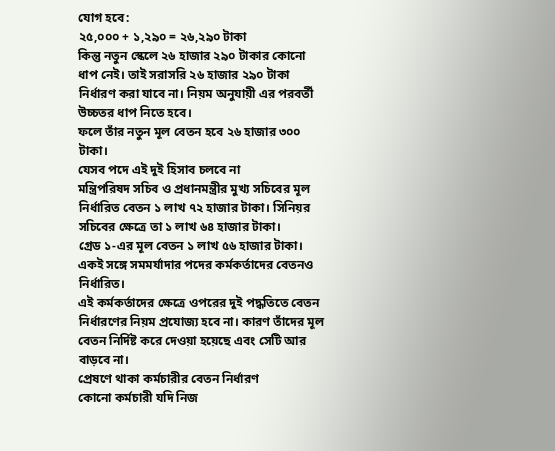যোগ হবে:
২৫,০০০ + ১,২৯০ = ২৬,২৯০ টাকা
কিন্তু নতুন স্কেলে ২৬ হাজার ২৯০ টাকার কোনো ধাপ নেই। তাই সরাসরি ২৬ হাজার ২৯০ টাকা নির্ধারণ করা যাবে না। নিয়ম অনুযায়ী এর পরবর্তী উচ্চতর ধাপ নিতে হবে।
ফলে তাঁর নতুন মূল বেতন হবে ২৬ হাজার ৩০০ টাকা।
যেসব পদে এই দুই হিসাব চলবে না
মন্ত্রিপরিষদ সচিব ও প্রধানমন্ত্রীর মুখ্য সচিবের মূল নির্ধারিত বেতন ১ লাখ ৭২ হাজার টাকা। সিনিয়র সচিবের ক্ষেত্রে তা ১ লাখ ৬৪ হাজার টাকা।
গ্রেড ১-এর মূল বেতন ১ লাখ ৫৬ হাজার টাকা। একই সঙ্গে সমমর্যাদার পদের কর্মকর্তাদের বেতনও নির্ধারিত।
এই কর্মকর্তাদের ক্ষেত্রে ওপরের দুই পদ্ধতিতে বেতন নির্ধারণের নিয়ম প্রযোজ্য হবে না। কারণ তাঁদের মূল বেতন নির্দিষ্ট করে দেওয়া হয়েছে এবং সেটি আর বাড়বে না।
প্রেষণে থাকা কর্মচারীর বেতন নির্ধারণ
কোনো কর্মচারী যদি নিজ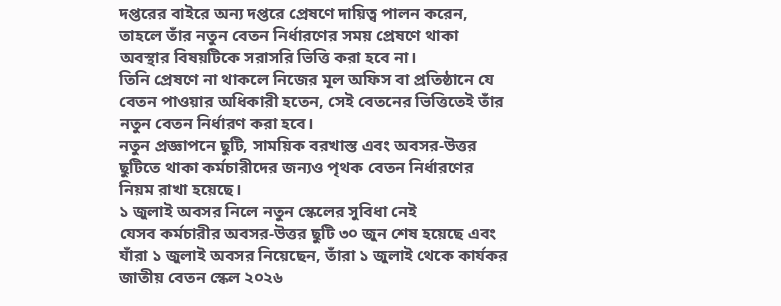দপ্তরের বাইরে অন্য দপ্তরে প্রেষণে দায়িত্ব পালন করেন, তাহলে তাঁর নতুন বেতন নির্ধারণের সময় প্রেষণে থাকা অবস্থার বিষয়টিকে সরাসরি ভিত্তি করা হবে না।
তিনি প্রেষণে না থাকলে নিজের মূল অফিস বা প্রতিষ্ঠানে যে বেতন পাওয়ার অধিকারী হতেন, সেই বেতনের ভিত্তিতেই তাঁর নতুন বেতন নির্ধারণ করা হবে।
নতুন প্রজ্ঞাপনে ছুটি, সাময়িক বরখাস্ত এবং অবসর-উত্তর ছুটিতে থাকা কর্মচারীদের জন্যও পৃথক বেতন নির্ধারণের নিয়ম রাখা হয়েছে।
১ জুলাই অবসর নিলে নতুন স্কেলের সুবিধা নেই
যেসব কর্মচারীর অবসর-উত্তর ছুটি ৩০ জুন শেষ হয়েছে এবং যাঁরা ১ জুলাই অবসর নিয়েছেন, তাঁরা ১ জুলাই থেকে কার্যকর জাতীয় বেতন স্কেল ২০২৬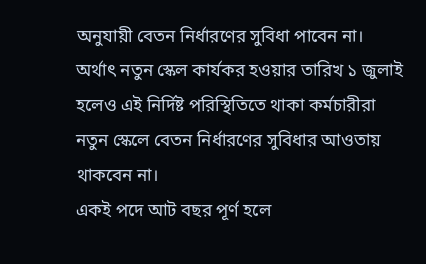অনুযায়ী বেতন নির্ধারণের সুবিধা পাবেন না।
অর্থাৎ নতুন স্কেল কার্যকর হওয়ার তারিখ ১ জুলাই হলেও এই নির্দিষ্ট পরিস্থিতিতে থাকা কর্মচারীরা নতুন স্কেলে বেতন নির্ধারণের সুবিধার আওতায় থাকবেন না।
একই পদে আট বছর পূর্ণ হলে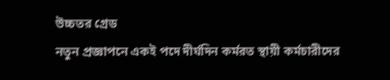উচ্চতর গ্রেড
নতুন প্রজ্ঞাপনে একই পদে দীর্ঘদিন কর্মরত স্থায়ী কর্মচারীদের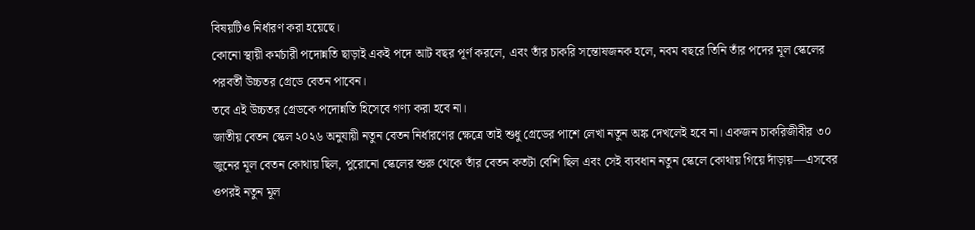বিষয়টিও নির্ধারণ করা হয়েছে।
কোনো স্থায়ী কর্মচারী পদোন্নতি ছাড়াই একই পদে আট বছর পূর্ণ করলে, এবং তাঁর চাকরি সন্তোষজনক হলে, নবম বছরে তিনি তাঁর পদের মূল স্কেলের পরবর্তী উচ্চতর গ্রেডে বেতন পাবেন।
তবে এই উচ্চতর গ্রেডকে পদোন্নতি হিসেবে গণ্য করা হবে না।
জাতীয় বেতন স্কেল ২০২৬ অনুযায়ী নতুন বেতন নির্ধারণের ক্ষেত্রে তাই শুধু গ্রেডের পাশে লেখা নতুন অঙ্ক দেখলেই হবে না। একজন চাকরিজীবীর ৩০ জুনের মূল বেতন কোথায় ছিল, পুরোনো স্কেলের শুরু থেকে তাঁর বেতন কতটা বেশি ছিল এবং সেই ব্যবধান নতুন স্কেলে কোথায় গিয়ে দাঁড়ায়—এসবের ওপরই নতুন মূল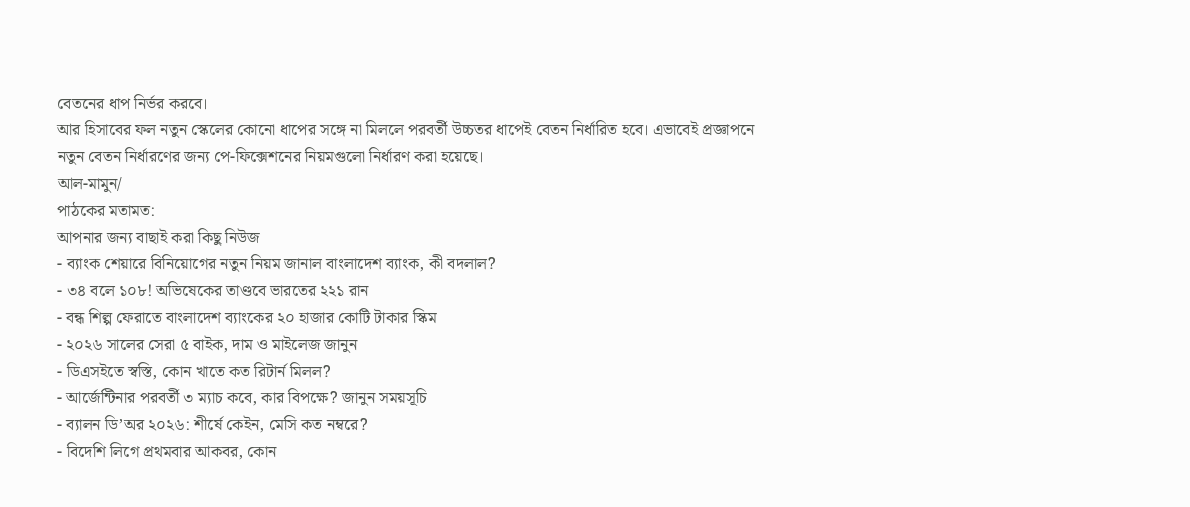বেতনের ধাপ নির্ভর করবে।
আর হিসাবের ফল নতুন স্কেলের কোনো ধাপের সঙ্গে না মিললে পরবর্তী উচ্চতর ধাপেই বেতন নির্ধারিত হবে। এভাবেই প্রজ্ঞাপনে নতুন বেতন নির্ধারণের জন্য পে-ফিক্সেশনের নিয়মগুলো নির্ধারণ করা হয়েছে।
আল-মামুন/
পাঠকের মতামত:
আপনার জন্য বাছাই করা কিছু নিউজ
- ব্যাংক শেয়ারে বিনিয়োগের নতুন নিয়ম জানাল বাংলাদেশ ব্যাংক, কী বদলাল?
- ৩৪ বলে ১০৮! অভিষেকের তাণ্ডবে ভারতের ২২১ রান
- বন্ধ শিল্প ফেরাতে বাংলাদেশ ব্যাংকের ২০ হাজার কোটি টাকার স্কিম
- ২০২৬ সালের সেরা ৫ বাইক, দাম ও মাইলেজ জানুন
- ডিএসইতে স্বস্তি, কোন খাতে কত রিটার্ন মিলল?
- আর্জেন্টিনার পরবর্তী ৩ ম্যাচ কবে, কার বিপক্ষে? জানুন সময়সূচি
- ব্যালন ডি’অর ২০২৬: শীর্ষে কেইন, মেসি কত নম্বরে?
- বিদেশি লিগে প্রথমবার আকবর, কোন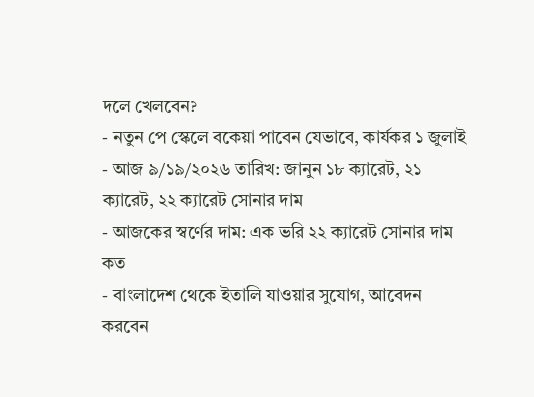দলে খেলবেন?
- নতুন পে স্কেলে বকেয়া পাবেন যেভাবে, কার্যকর ১ জুলাই
- আজ ৯/১৯/২০২৬ তারিখ: জানুন ১৮ ক্যারেট, ২১ ক্যারেট, ২২ ক্যারেট সোনার দাম
- আজকের স্বর্ণের দাম: এক ভরি ২২ ক্যারেট সোনার দাম কত
- বাংলাদেশ থেকে ইতালি যাওয়ার সুযোগ, আবেদন করবেন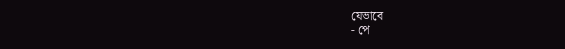যেভাবে
- পে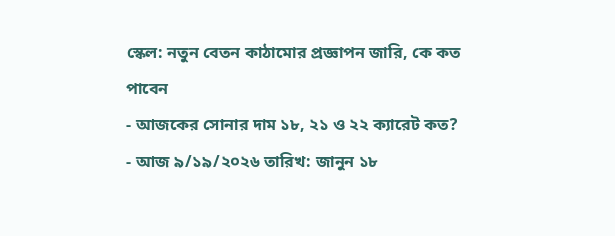স্কেল: নতুন বেতন কাঠামোর প্রজ্ঞাপন জারি, কে কত পাবেন
- আজকের সোনার দাম ১৮, ২১ ও ২২ ক্যারেট কত?
- আজ ৯/১৯/২০২৬ তারিখ: জানুন ১৮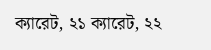ক্যারেট, ২১ ক্যারেট, ২২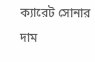ক্যারেট সোনার দাম